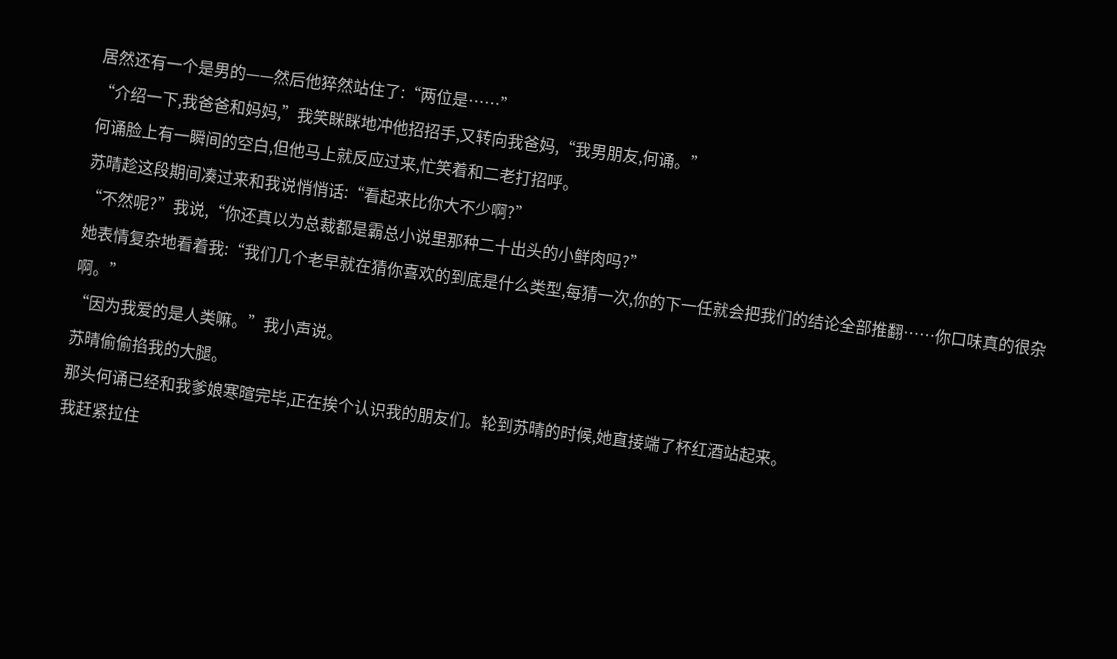居然还有一个是男的——然后他猝然站住了:“两位是……”
“介绍一下,我爸爸和妈妈,”我笑眯眯地冲他招招手,又转向我爸妈,“我男朋友,何诵。”
何诵脸上有一瞬间的空白,但他马上就反应过来,忙笑着和二老打招呼。
苏晴趁这段期间凑过来和我说悄悄话:“看起来比你大不少啊?”
“不然呢?”我说,“你还真以为总裁都是霸总小说里那种二十出头的小鲜肉吗?”
她表情复杂地看着我:“我们几个老早就在猜你喜欢的到底是什么类型,每猜一次,你的下一任就会把我们的结论全部推翻……你口味真的很杂啊。”
“因为我爱的是人类嘛。”我小声说。
苏晴偷偷掐我的大腿。
那头何诵已经和我爹娘寒暄完毕,正在挨个认识我的朋友们。轮到苏晴的时候,她直接端了杯红酒站起来。
我赶紧拉住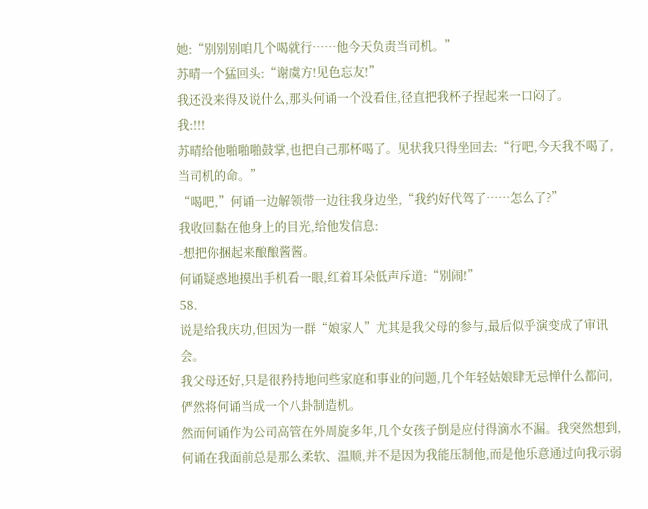她:“别别别咱几个喝就行……他今天负责当司机。”
苏晴一个猛回头:“谢虞方!见色忘友!”
我还没来得及说什么,那头何诵一个没看住,径直把我杯子捏起来一口闷了。
我:!!!
苏晴给他啪啪啪鼓掌,也把自己那杯喝了。见状我只得坐回去:“行吧,今天我不喝了,当司机的命。”
“喝吧,”何诵一边解领带一边往我身边坐,“我约好代驾了……怎么了?”
我收回黏在他身上的目光,给他发信息:
-想把你捆起来酿酿酱酱。
何诵疑惑地摸出手机看一眼,红着耳朵低声斥道:“别闹!”
58.
说是给我庆功,但因为一群“娘家人”尤其是我父母的参与,最后似乎演变成了审讯会。
我父母还好,只是很矜持地问些家庭和事业的问题,几个年轻姑娘肆无忌惮什么都问,俨然将何诵当成一个八卦制造机。
然而何诵作为公司高管在外周旋多年,几个女孩子倒是应付得滴水不漏。我突然想到,何诵在我面前总是那么柔软、温顺,并不是因为我能压制他,而是他乐意通过向我示弱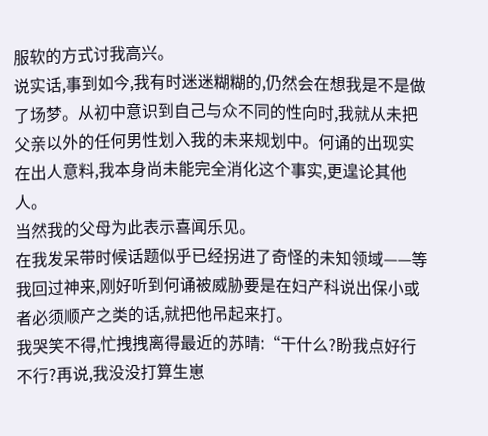服软的方式讨我高兴。
说实话,事到如今,我有时迷迷糊糊的,仍然会在想我是不是做了场梦。从初中意识到自己与众不同的性向时,我就从未把父亲以外的任何男性划入我的未来规划中。何诵的出现实在出人意料,我本身尚未能完全消化这个事实,更遑论其他人。
当然我的父母为此表示喜闻乐见。
在我发呆带时候话题似乎已经拐进了奇怪的未知领域——等我回过神来,刚好听到何诵被威胁要是在妇产科说出保小或者必须顺产之类的话,就把他吊起来打。
我哭笑不得,忙拽拽离得最近的苏晴:“干什么?盼我点好行不行?再说,我没没打算生崽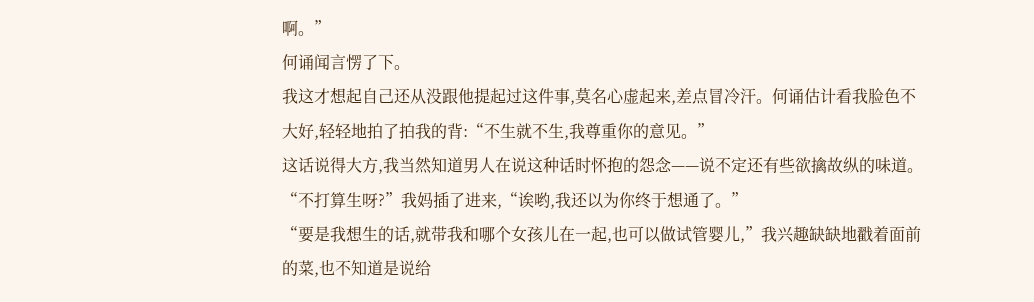啊。”
何诵闻言愣了下。
我这才想起自己还从没跟他提起过这件事,莫名心虚起来,差点冒冷汗。何诵估计看我脸色不大好,轻轻地拍了拍我的背:“不生就不生,我尊重你的意见。”
这话说得大方,我当然知道男人在说这种话时怀抱的怨念——说不定还有些欲擒故纵的味道。
“不打算生呀?”我妈插了进来,“诶哟,我还以为你终于想通了。”
“要是我想生的话,就带我和哪个女孩儿在一起,也可以做试管婴儿,”我兴趣缺缺地戳着面前的菜,也不知道是说给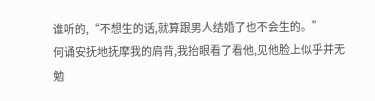谁听的,“不想生的话,就算跟男人结婚了也不会生的。”
何诵安抚地抚摩我的肩背,我抬眼看了看他,见他脸上似乎并无勉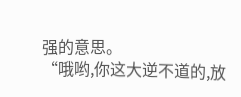强的意思。
“哦哟,你这大逆不道的,放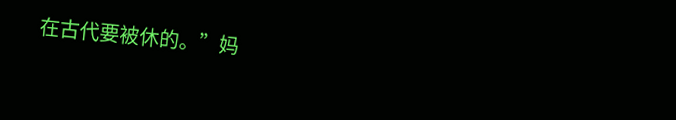在古代要被休的。”妈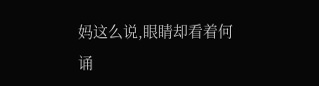妈这么说,眼睛却看着何诵